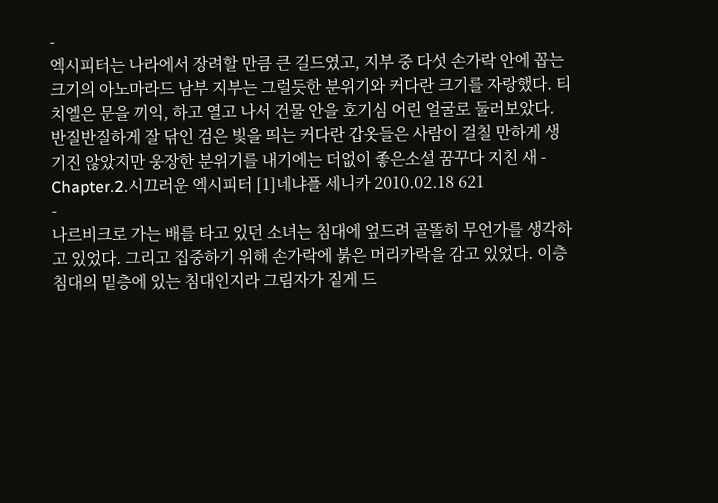-
엑시피터는 나라에서 장려할 만큼 큰 길드였고, 지부 중 다섯 손가락 안에 꼽는 크기의 아노마라드 남부 지부는 그럴듯한 분위기와 커다란 크기를 자랑했다. 티치엘은 문을 끼익, 하고 열고 나서 건물 안을 호기심 어린 얼굴로 둘러보았다. 반질반질하게 잘 닦인 검은 빛을 띄는 커다란 갑옷들은 사람이 걸칠 만하게 생기진 않았지만 웅장한 분위기를 내기에는 더없이 좋은소설 꿈꾸다 지친 새 - Chapter.2.시끄러운 엑시피터 [1]네냐플 세니카 2010.02.18 621
-
나르비크로 가는 배를 타고 있던 소녀는 침대에 엎드려 골똘히 무언가를 생각하고 있었다. 그리고 집중하기 위해 손가락에 붉은 머리카락을 감고 있었다. 이층 침대의 밑층에 있는 침대인지라 그림자가 짙게 드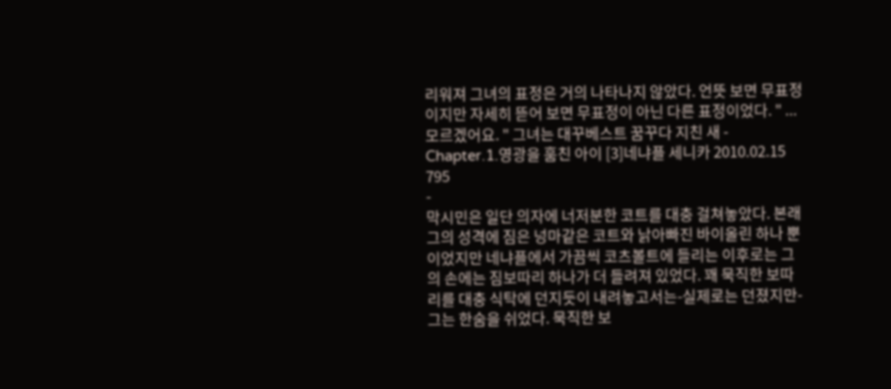리워져 그녀의 표정은 거의 나타나지 않았다. 언뜻 보면 무표정이지만 자세히 뜯어 보면 무표정이 아닌 다른 표정이었다. " ...모르겠어요. " 그녀는 대꾸베스트 꿈꾸다 지친 새 - Chapter.1.영광을 훔친 아이 [3]네냐플 세니카 2010.02.15 795
-
막시민은 일단 의자에 너저분한 코트를 대충 걸쳐놓았다. 본래 그의 성격에 짐은 넝마같은 코트와 낡아빠진 바이올린 하나 뿐이었지만 네냐플에서 가끔씩 코츠볼트에 들리는 이후로는 그의 손에는 짐보따리 하나가 더 들려져 있었다. 꽤 묵직한 보따리를 대충 식탁에 던지듯이 내려놓고서는-실제로는 던졌지만-그는 한숨을 쉬었다. 묵직한 보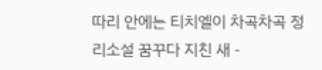따리 안에는 티치엘이 차곡차곡 정리소설 꿈꾸다 지친 새 -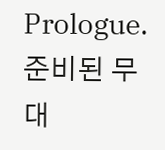Prologue. 준비된 무대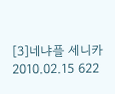[3]네냐플 세니카 2010.02.15 622